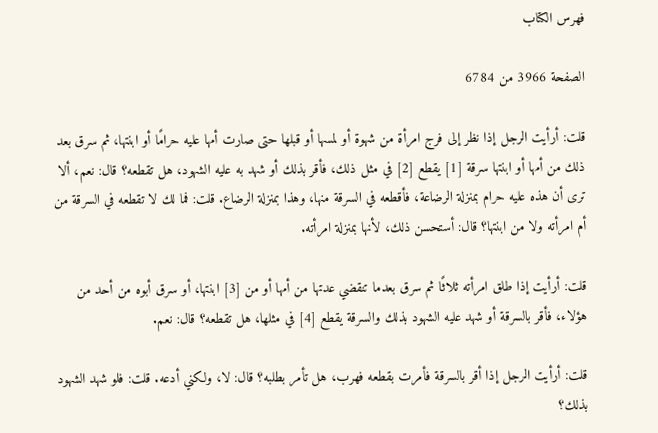فهرس الكتاب

الصفحة 3966 من 6784

قلت: أرأيت الرجل إذا نظر إلى فرج امرأة من شهوة أو لمسها أو قبلها حتى صارت أمها عليه حرامًا أو ابنتها، ثم سرق بعد ذلك من أمها أو ابنتها سرقة [1] يقطع [2] في مثل ذلك، فأقر بذلك أو شهد به عليه الشهود، هل تقطعه؟ قال: نعم، ألا ترى أن هذه عليه حرام بمنزلة الرضاعة، فأقطعه في السرقة منها، وهذا بمنزلة الرضاع. قلت: فما لك لا تقطعه في السرقة من أم امرأته ولا من ابنتها؟ قال: أستحسن ذلك، لأنها بمنزلة امرأته.

قلت: أرأيت إذا طلق امرأته ثلاثًا ثم سرق بعدما تنقضي عدتها من أمها أو من [3] ابنتها، أو سرق أبوه من أحد من هؤلاء، فأقر بالسرقة أو شهد عليه الشهود بذلك والسرقة يقطع [4] في مثلها، هل تقطعه؟ قال: نعم.

قلت: أرأيت الرجل إذا أقر بالسرقة فأمرت بقطعه فهرب، هل تأمر بطلبه؟ قال: لا، ولكني أدعه. قلت: فلو شهد الشهود بذلك؟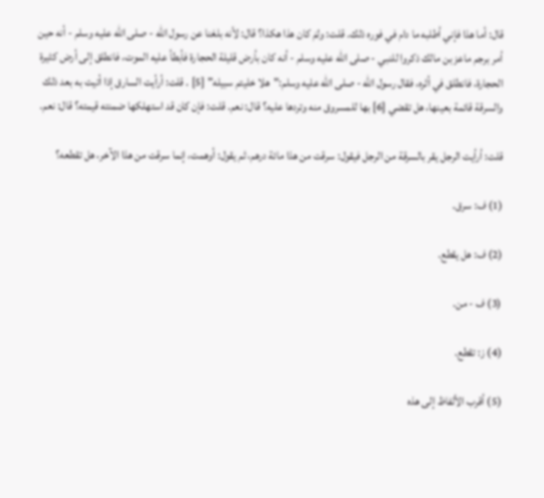قال: أما هذا فإني أطلبه ما دام في فوره ذلك. قلت: ولمَ كان هذا هكذا؟ قال: لأنه بلغنا عن رسول الله - صلى الله عليه وسلم - أنه حين أمر برجم ماعز بن مالك ذكروا للنبي - صلى الله عليه وسلم - أنه كان بأرض قليلة الحجارة فأبطأ عليه الموت، فانطلق إلى أرض كثيرة الحجارة، فانطلق في أثره، فقال رسول الله - صلى الله عليه وسلم:"هلا خليتم سبيله" [5] . قلت: أرأيت السارق إذا أتيت به بعد ذلك والسرقة قائمة بعينها، هل تقضي [6] بها للمسروق منه وتردها عليه؟ قال: نعم. قلت: فإن كان قد استهلكها ضمنته قيمته؟ قال: نعم.

قلت: أرأيت الرجل يقر بالسرقة من الرجل فيقول: سرقت من هذا مائة درهم، ثم يقول: أوهمت، إنما سرقت من هذا الآخر، هل تقطعه؟

(1) ف: سرق.

(2) ف: هل يقطع.

(3) ف - من.

(4) ز: تقطع.

(5) أقرب الألفاظ إلى هذه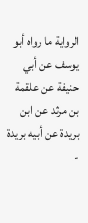الرواية ما رواه أبو يوسف عن أبي حنيفة عن علقمة بن مرثد عن ابن بريدة عن أبيه بريدة -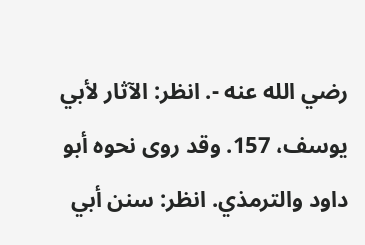رضي الله عنه -. انظر: الآثار لأبي يوسف، 157. وقد روى نحوه أبو داود والترمذي. انظر: سنن أبي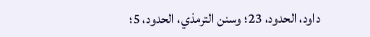داود، الحدود، 23؛ وسنن الترمذي، الحدود، 5؛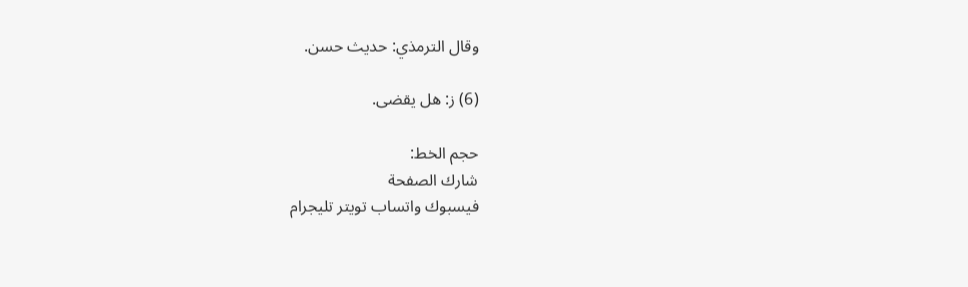وقال الترمذي: حديث حسن.

(6) ز: هل يقضى.

حجم الخط:
شارك الصفحة
فيسبوك واتساب تويتر تليجرام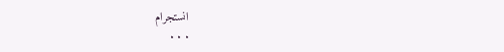انستجرام
. . .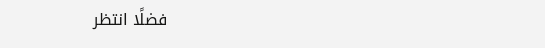فضلًا انتظر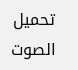تحميل الصوت